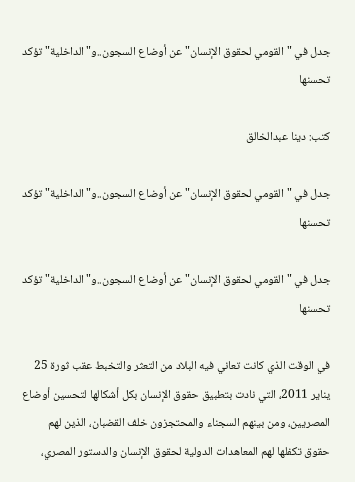جدل في "القومي لحقوق الإنسان" عن أوضاع السجون..و"الداخلية" تؤكد تحسنها

كتب: دينا عبدالخالق

جدل في "القومي لحقوق الإنسان" عن أوضاع السجون..و"الداخلية" تؤكد تحسنها

جدل في "القومي لحقوق الإنسان" عن أوضاع السجون..و"الداخلية" تؤكد تحسنها

في الوقت الذي كانت تعاني فيه البلاد من التعثر والتخبط عقب ثورة 25 يناير 2011، التي نادت بتطبيق حقوق الإنسان بكل أشكالها لتحسين أوضاع المصريين، ومن بينهم السجناء والمحتجزون خلف القضبان، الذين لهم حقوق تكفلها لهم المعاهدات الدولية لحقوق الإنسان والدستور المصري،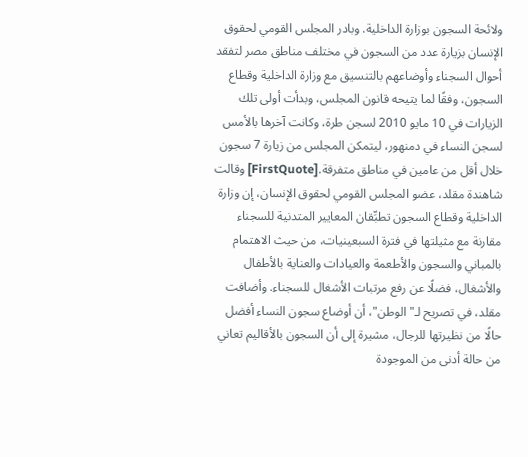ولائحة السجون بوزارة الداخلية. وبادر المجلس القومي لحقوق الإنسان بزيارة عدد من السجون في مختلف مناطق مصر لتفقد أحوال السجناء وأوضاعهم بالتنسيق مع وزارة الداخلية وقطاع السجون، وفقًا لما يتيحه قانون المجلس، وبدأت أولى تلك الزيارات في 10 مايو 2010 لسجن طرة، وكانت آخرها بالأمس لسجن النساء في دمنهور، ليتمكن المجلس من زيارة 7 سجون خلال أقل من عامين في مناطق متفرقة.[FirstQuote] وقالت شاهندة مقلد، عضو المجلس القومي لحقوق الإنسان، إن وزارة الداخلية وقطاع السجون تطبِّقان المعايير المتدنية للسجناء مقارنة مع مثيلتها في فترة السبعينيات، من حيث الاهتمام بالمباني والسجون والأطعمة والعيادات والعناية بالأطفال والأشغال، فضلًا عن رفع مرتبات الأشغال للسجناء. وأضافت مقلد، في تصريح لـ"الوطن"، أن أوضاع سجون النساء أفضل حالًا من نظيرتها للرجال، مشيرة إلى أن السجون بالأقاليم تعاني من حالة أدنى من الموجودة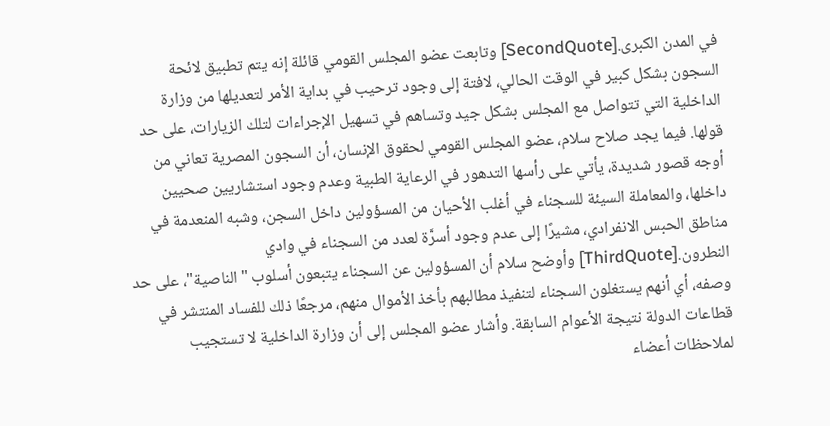في المدن الكبرى.[SecondQuote] وتابعت عضو المجلس القومي قائلة إنه يتم تطبيق لائحة السجون بشكل كبير في الوقت الحالي، لافتة إلى وجود ترحيب في بداية الأمر لتعديلها من وزارة الداخلية التي تتواصل مع المجلس بشكل جيد وتساهم في تسهيل الإجراءات لتلك الزيارات، على حد قولها. فيما يجد صلاح سلام، عضو المجلس القومي لحقوق الإنسان، أن السجون المصرية تعاني من أوجه قصور شديدة، يأتي على رأسها التدهور في الرعاية الطبية وعدم وجود استشاريين صحيين داخلها، والمعاملة السيئة للسجناء في أغلب الأحيان من المسؤولين داخل السجن، وشبه المنعدمة في مناطق الحبس الانفرادي، مشيرًا إلى عدم وجود أسرَّة لعدد من السجناء في وادي النطرون.[ThirdQuote] وأوضح سلام أن المسؤولين عن السجناء يتبعون أسلوب "الناصية"، على حد وصفه، أي أنهم يستغلون السجناء لتنفيذ مطالبهم بأخذ الأموال منهم، مرجعًا ذلك للفساد المنتشر في قطاعات الدولة نتيجة الأعوام السابقة. وأشار عضو المجلس إلى أن وزارة الداخلية لا تستجيب لملاحظات أعضاء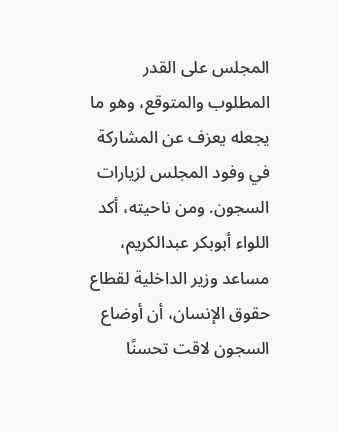المجلس على القدر المطلوب والمتوقع، وهو ما يجعله يعزف عن المشاركة في وفود المجلس لزيارات السجون. ومن ناحيته، أكد اللواء أبوبكر عبدالكريم، مساعد وزير الداخلية لقطاع حقوق الإنسان، أن أوضاع السجون لاقت تحسنًا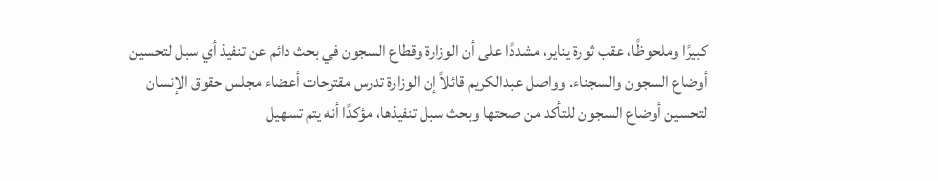كبيرًا وملحوظًا، عقب ثورة يناير، مشددًا على أن الوزارة وقطاع السجون في بحث دائم عن تنفيذ أي سبل لتحسين أوضاع السجون والسجناء. وواصل عبدالكريم قائلاً إن الوزارة تدرس مقترحات أعضاء مجلس حقوق الإنسان لتحسين أوضاع السجون للتأكد من صحتها وبحث سبل تنفيذها، مؤكدًا أنه يتم تسهيل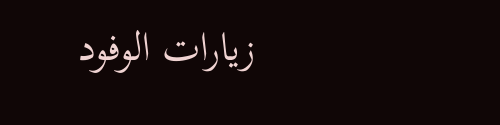زيارات الوفود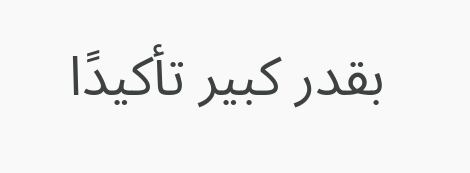بقدر كبير تأكيدًا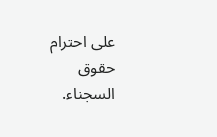على احترام حقوق السجناء.